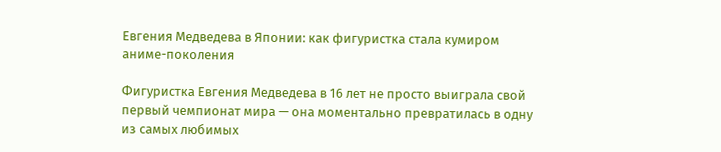Евгения Медведева в Японии: как фигуристка стала кумиром аниме-поколения

Фигуристка Евгения Медведева в 16 лет не просто выиграла свой первый чемпионат мира — она моментально превратилась в одну из самых любимых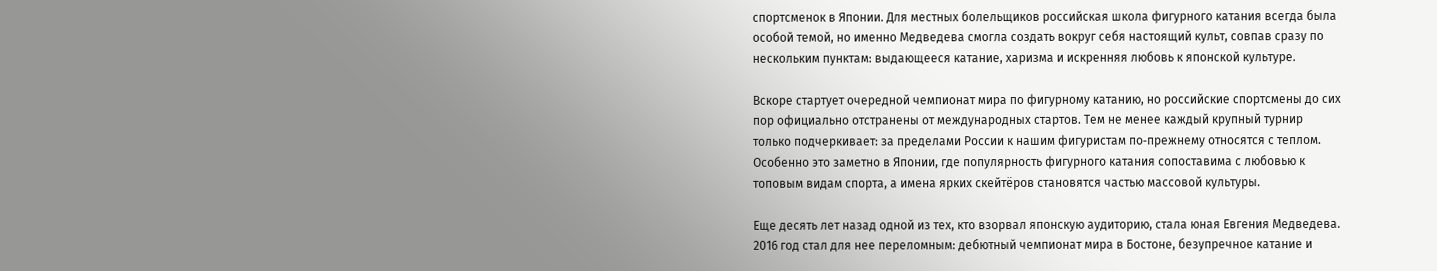спортсменок в Японии. Для местных болельщиков российская школа фигурного катания всегда была особой темой, но именно Медведева смогла создать вокруг себя настоящий культ, совпав сразу по нескольким пунктам: выдающееся катание, харизма и искренняя любовь к японской культуре.

Вскоре стартует очередной чемпионат мира по фигурному катанию, но российские спортсмены до сих пор официально отстранены от международных стартов. Тем не менее каждый крупный турнир только подчеркивает: за пределами России к нашим фигуристам по‑прежнему относятся с теплом. Особенно это заметно в Японии, где популярность фигурного катания сопоставима с любовью к топовым видам спорта, а имена ярких скейтёров становятся частью массовой культуры.

Еще десять лет назад одной из тех, кто взорвал японскую аудиторию, стала юная Евгения Медведева. 2016 год стал для нее переломным: дебютный чемпионат мира в Бостоне, безупречное катание и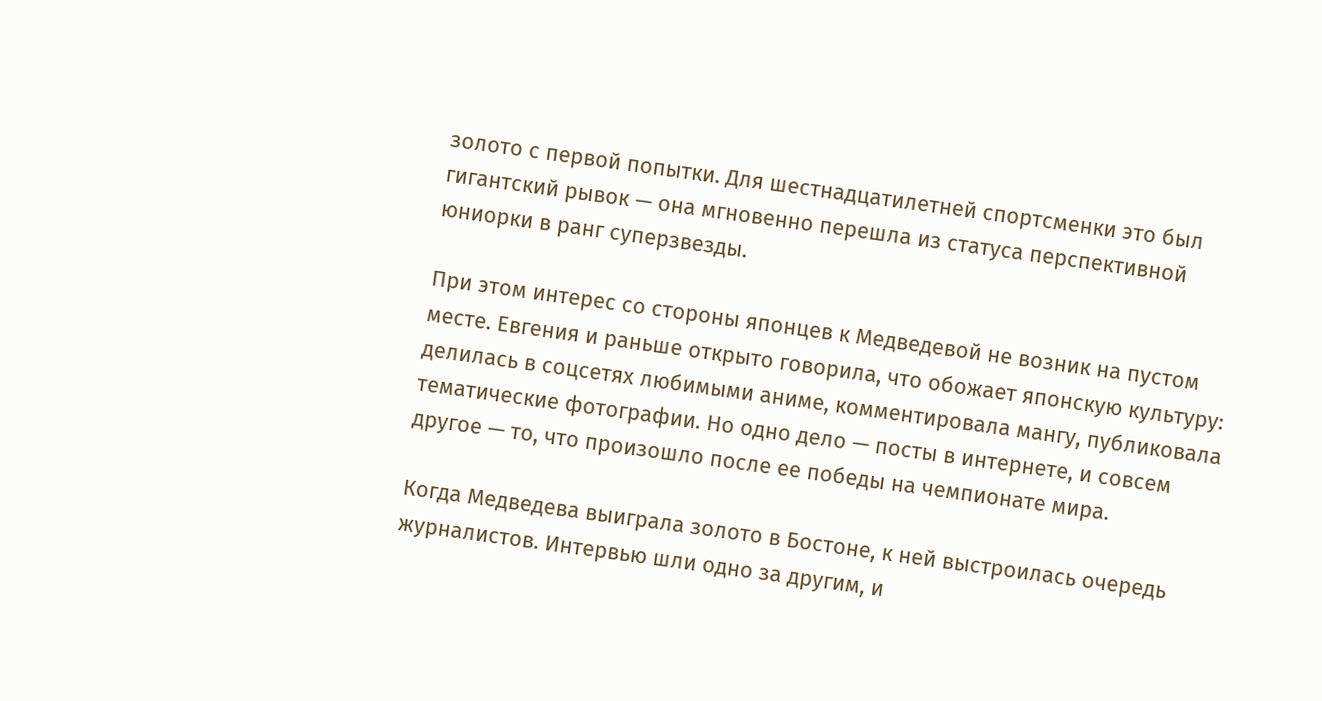золото с первой попытки. Для шестнадцатилетней спортсменки это был гигантский рывок — она мгновенно перешла из статуса перспективной юниорки в ранг суперзвезды.

При этом интерес со стороны японцев к Медведевой не возник на пустом месте. Евгения и раньше открыто говорила, что обожает японскую культуру: делилась в соцсетях любимыми аниме, комментировала мангу, публиковала тематические фотографии. Но одно дело — посты в интернете, и совсем другое — то, что произошло после ее победы на чемпионате мира.

Когда Медведева выиграла золото в Бостоне, к ней выстроилась очередь журналистов. Интервью шли одно за другим, и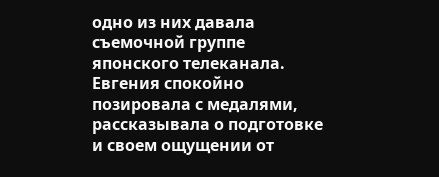одно из них давала съемочной группе японского телеканала. Евгения спокойно позировала с медалями, рассказывала о подготовке и своем ощущении от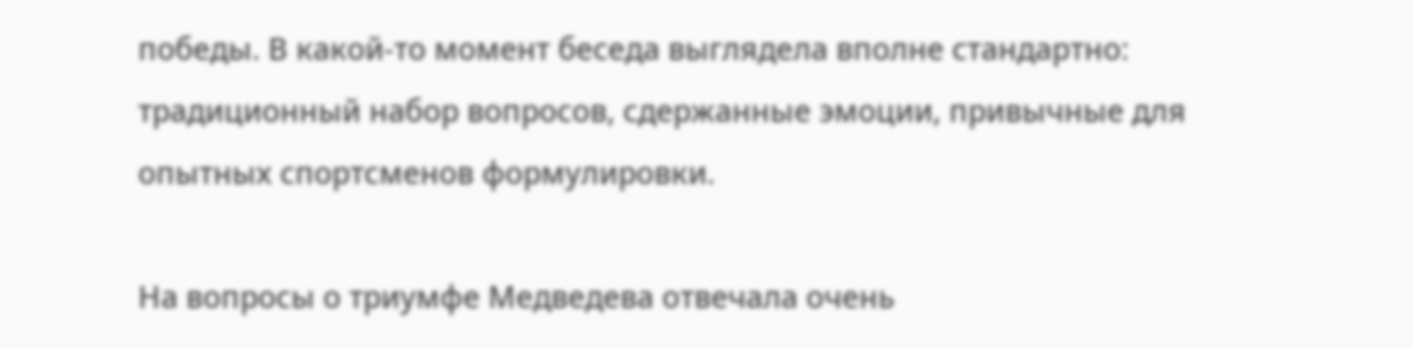победы. В какой‑то момент беседа выглядела вполне стандартно: традиционный набор вопросов, сдержанные эмоции, привычные для опытных спортсменов формулировки.

На вопросы о триумфе Медведева отвечала очень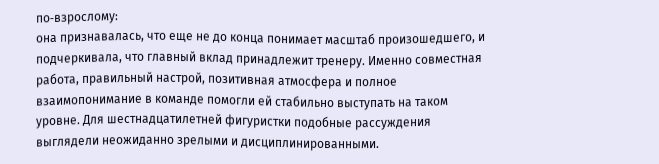по‑взрослому:
она признавалась, что еще не до конца понимает масштаб произошедшего, и подчеркивала, что главный вклад принадлежит тренеру. Именно совместная работа, правильный настрой, позитивная атмосфера и полное взаимопонимание в команде помогли ей стабильно выступать на таком уровне. Для шестнадцатилетней фигуристки подобные рассуждения выглядели неожиданно зрелыми и дисциплинированными.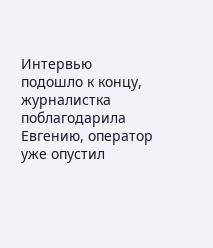Интервью подошло к концу, журналистка поблагодарила Евгению, оператор уже опустил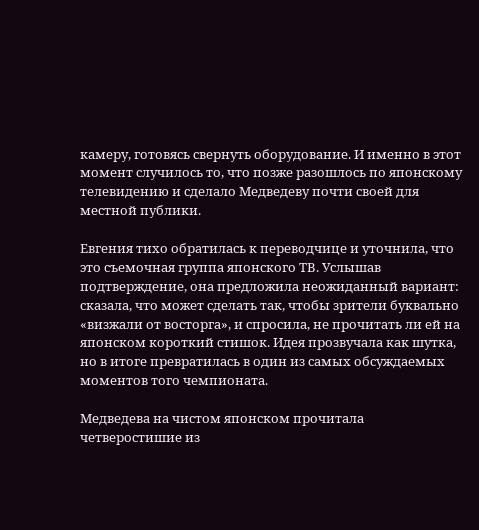камеру, готовясь свернуть оборудование. И именно в этот момент случилось то, что позже разошлось по японскому телевидению и сделало Медведеву почти своей для местной публики.

Евгения тихо обратилась к переводчице и уточнила, что это съемочная группа японского ТВ. Услышав подтверждение, она предложила неожиданный вариант:
сказала, что может сделать так, чтобы зрители буквально «визжали от восторга», и спросила, не прочитать ли ей на японском короткий стишок. Идея прозвучала как шутка, но в итоге превратилась в один из самых обсуждаемых моментов того чемпионата.

Медведева на чистом японском прочитала четверостишие из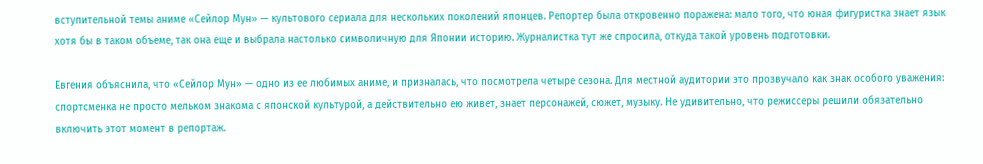вступительной темы аниме «Сейлор Мун» — культового сериала для нескольких поколений японцев. Репортер была откровенно поражена: мало того, что юная фигуристка знает язык хотя бы в таком объеме, так она еще и выбрала настолько символичную для Японии историю. Журналистка тут же спросила, откуда такой уровень подготовки.

Евгения объяснила, что «Сейлор Мун» — одно из ее любимых аниме, и призналась, что посмотрела четыре сезона. Для местной аудитории это прозвучало как знак особого уважения: спортсменка не просто мельком знакома с японской культурой, а действительно ею живет, знает персонажей, сюжет, музыку. Не удивительно, что режиссеры решили обязательно включить этот момент в репортаж.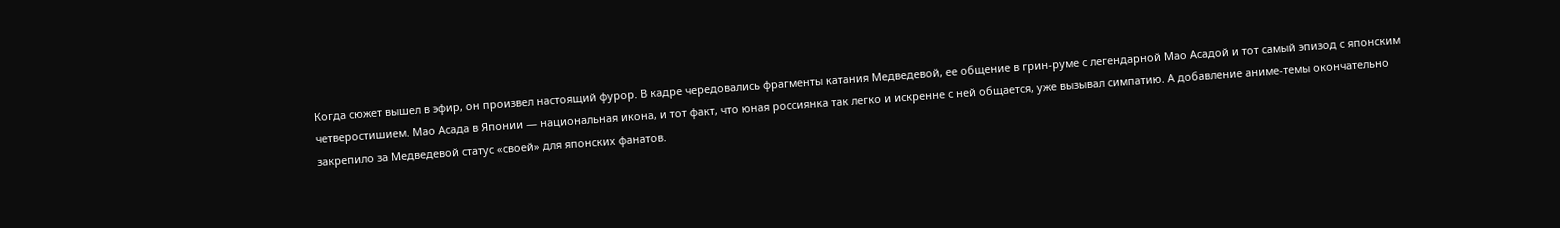Когда сюжет вышел в эфир, он произвел настоящий фурор. В кадре чередовались фрагменты катания Медведевой, ее общение в грин-руме с легендарной Мао Асадой и тот самый эпизод с японским четверостишием. Мао Асада в Японии — национальная икона, и тот факт, что юная россиянка так легко и искренне с ней общается, уже вызывал симпатию. А добавление аниме‑темы окончательно закрепило за Медведевой статус «своей» для японских фанатов.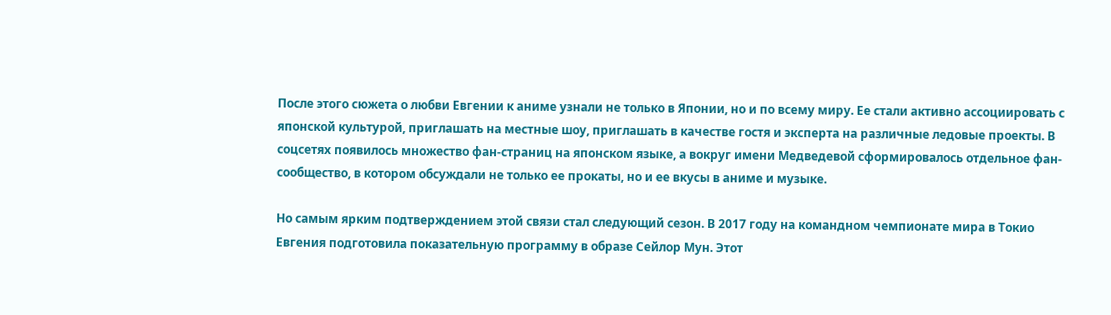После этого сюжета о любви Евгении к аниме узнали не только в Японии, но и по всему миру. Ее стали активно ассоциировать с японской культурой, приглашать на местные шоу, приглашать в качестве гостя и эксперта на различные ледовые проекты. В соцсетях появилось множество фан-страниц на японском языке, а вокруг имени Медведевой сформировалось отдельное фан-сообщество, в котором обсуждали не только ее прокаты, но и ее вкусы в аниме и музыке.

Но самым ярким подтверждением этой связи стал следующий сезон. В 2017 году на командном чемпионате мира в Токио Евгения подготовила показательную программу в образе Сейлор Мун. Этот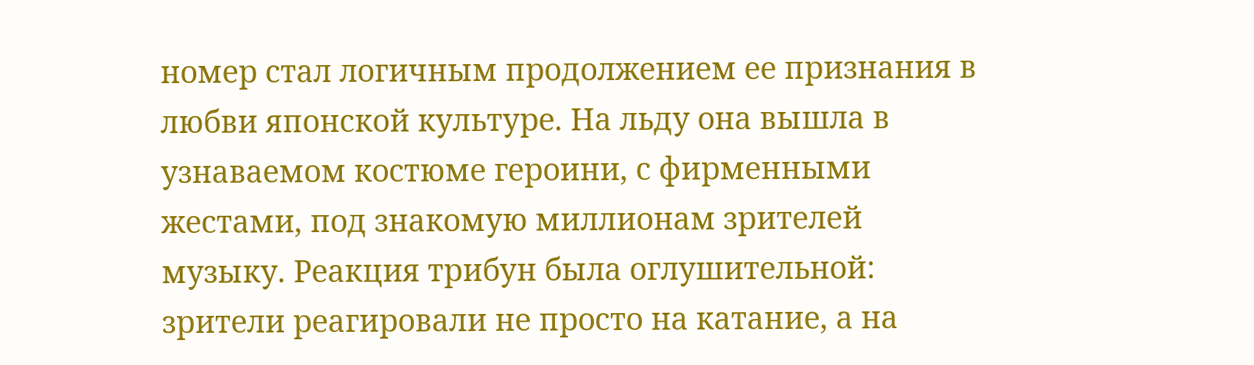номер стал логичным продолжением ее признания в любви японской культуре. На льду она вышла в узнаваемом костюме героини, с фирменными жестами, под знакомую миллионам зрителей музыку. Реакция трибун была оглушительной: зрители реагировали не просто на катание, а на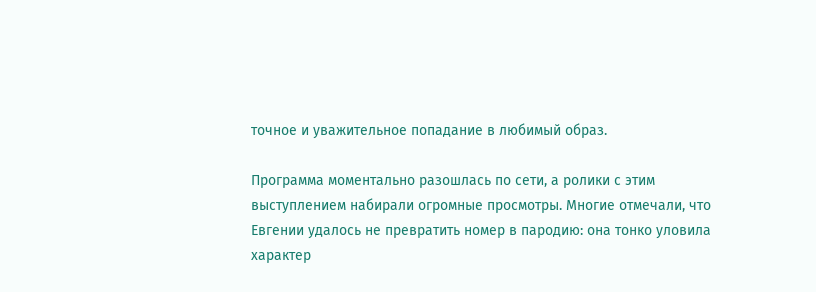точное и уважительное попадание в любимый образ.

Программа моментально разошлась по сети, а ролики с этим выступлением набирали огромные просмотры. Многие отмечали, что Евгении удалось не превратить номер в пародию: она тонко уловила характер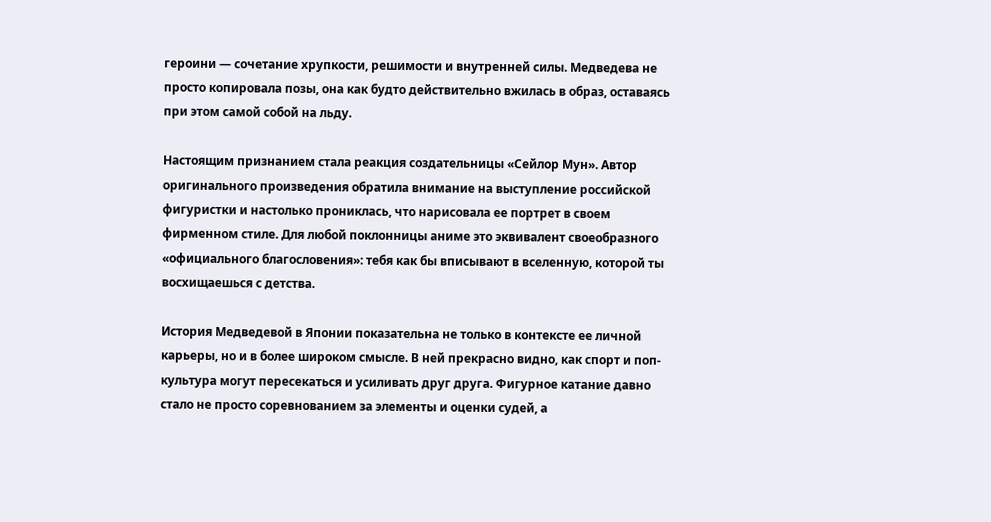героини — сочетание хрупкости, решимости и внутренней силы. Медведева не просто копировала позы, она как будто действительно вжилась в образ, оставаясь при этом самой собой на льду.

Настоящим признанием стала реакция создательницы «Сейлор Мун». Автор оригинального произведения обратила внимание на выступление российской фигуристки и настолько прониклась, что нарисовала ее портрет в своем фирменном стиле. Для любой поклонницы аниме это эквивалент своеобразного «официального благословения»: тебя как бы вписывают в вселенную, которой ты восхищаешься с детства.

История Медведевой в Японии показательна не только в контексте ее личной карьеры, но и в более широком смысле. В ней прекрасно видно, как спорт и поп-культура могут пересекаться и усиливать друг друга. Фигурное катание давно стало не просто соревнованием за элементы и оценки судей, а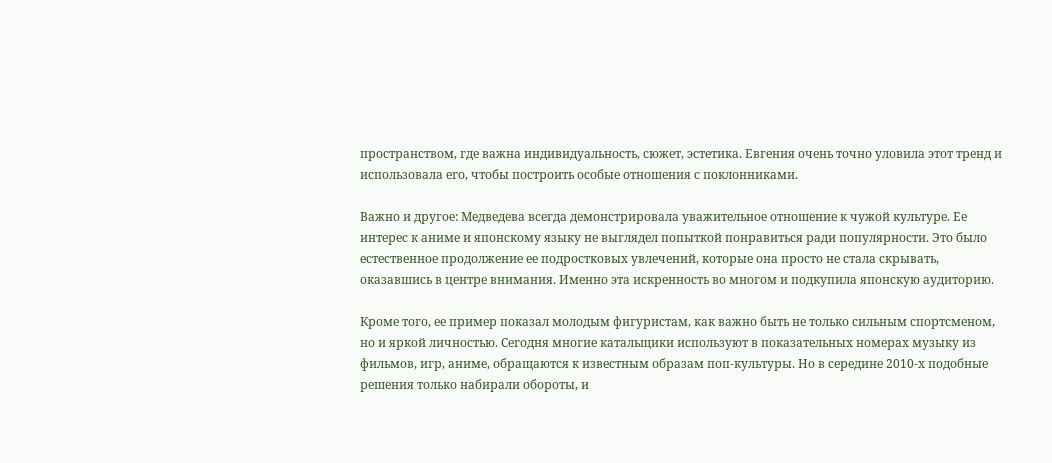пространством, где важна индивидуальность, сюжет, эстетика. Евгения очень точно уловила этот тренд и использовала его, чтобы построить особые отношения с поклонниками.

Важно и другое: Медведева всегда демонстрировала уважительное отношение к чужой культуре. Ее интерес к аниме и японскому языку не выглядел попыткой понравиться ради популярности. Это было естественное продолжение ее подростковых увлечений, которые она просто не стала скрывать, оказавшись в центре внимания. Именно эта искренность во многом и подкупила японскую аудиторию.

Кроме того, ее пример показал молодым фигуристам, как важно быть не только сильным спортсменом, но и яркой личностью. Сегодня многие катальщики используют в показательных номерах музыку из фильмов, игр, аниме, обращаются к известным образам поп-культуры. Но в середине 2010‑х подобные решения только набирали обороты, и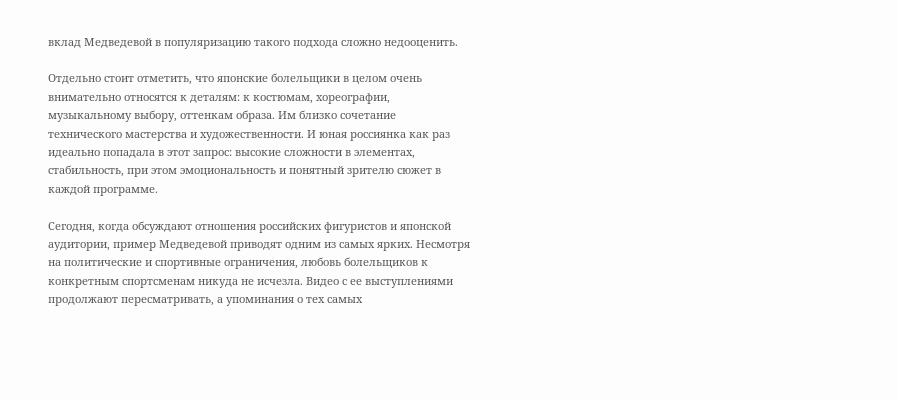вклад Медведевой в популяризацию такого подхода сложно недооценить.

Отдельно стоит отметить, что японские болельщики в целом очень внимательно относятся к деталям: к костюмам, хореографии, музыкальному выбору, оттенкам образа. Им близко сочетание технического мастерства и художественности. И юная россиянка как раз идеально попадала в этот запрос: высокие сложности в элементах, стабильность, при этом эмоциональность и понятный зрителю сюжет в каждой программе.

Сегодня, когда обсуждают отношения российских фигуристов и японской аудитории, пример Медведевой приводят одним из самых ярких. Несмотря на политические и спортивные ограничения, любовь болельщиков к конкретным спортсменам никуда не исчезла. Видео с ее выступлениями продолжают пересматривать, а упоминания о тех самых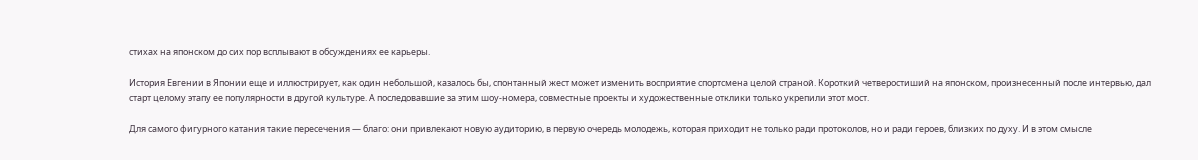стихах на японском до сих пор всплывают в обсуждениях ее карьеры.

История Евгении в Японии еще и иллюстрирует, как один небольшой, казалось бы, спонтанный жест может изменить восприятие спортсмена целой страной. Короткий четверостиший на японском, произнесенный после интервью, дал старт целому этапу ее популярности в другой культуре. А последовавшие за этим шоу-номера, совместные проекты и художественные отклики только укрепили этот мост.

Для самого фигурного катания такие пересечения — благо: они привлекают новую аудиторию, в первую очередь молодежь, которая приходит не только ради протоколов, но и ради героев, близких по духу. И в этом смысле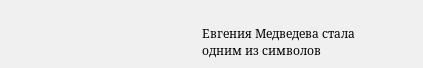Евгения Медведева стала одним из символов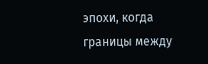эпохи, когда границы между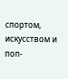спортом, искусством и поп-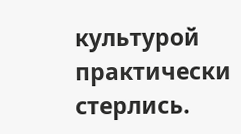культурой практически стерлись.